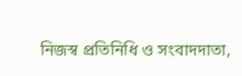নিজস্ব প্রতিনিধি ও সংবাদদাতা,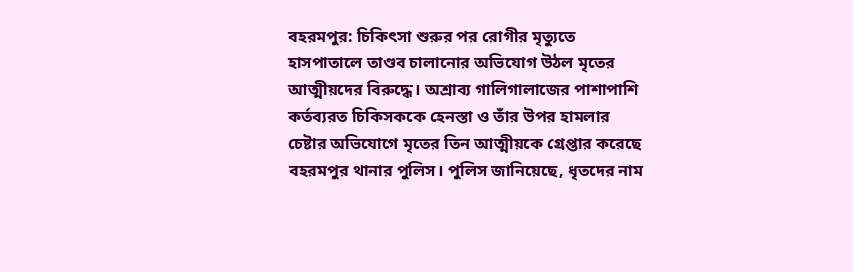বহরমপুর: চিকিৎসা শুরুর পর রোগীর মৃত্যুতে হাসপাতালে তাণ্ডব চালানোর অভিযোগ উঠল মৃতের আত্মীয়দের বিরুদ্ধে। অশ্রাব্য গালিগালাজের পাশাপাশি কর্তব্যরত চিকিসককে হেনস্তা ও তাঁর উপর হামলার চেষ্টার অভিযোগে মৃতের তিন আত্মীয়কে গ্রেপ্তার করেছে বহরমপুর থানার পুলিস। পুলিস জানিয়েছে, ধৃতদের নাম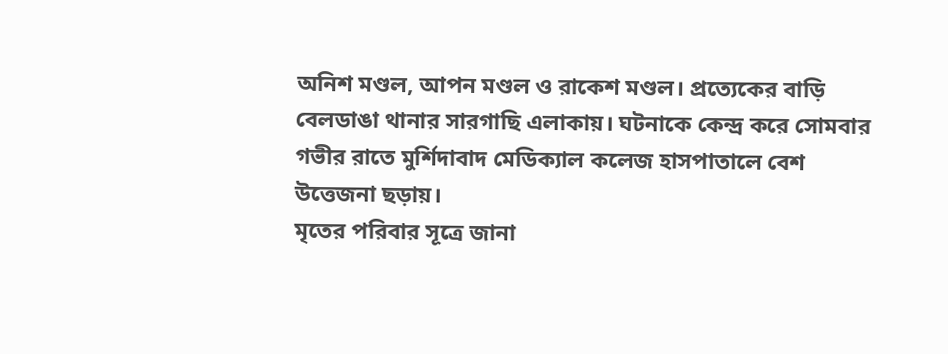অনিশ মণ্ডল, আপন মণ্ডল ও রাকেশ মণ্ডল। প্রত্যেকের বাড়ি বেলডাঙা থানার সারগাছি এলাকায়। ঘটনাকে কেন্দ্র করে সোমবার গভীর রাতে মুর্শিদাবাদ মেডিক্যাল কলেজ হাসপাতালে বেশ উত্তেজনা ছড়ায়।
মৃতের পরিবার সূত্রে জানা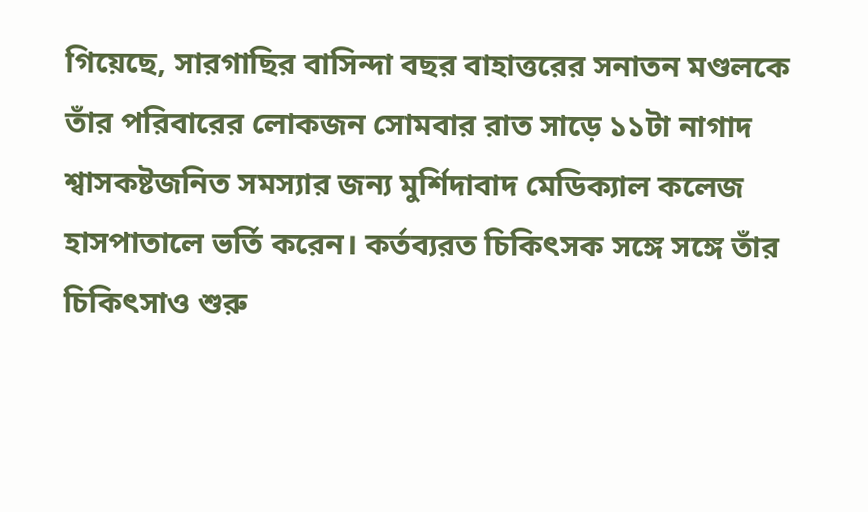গিয়েছে, সারগাছির বাসিন্দা বছর বাহাত্তরের সনাতন মণ্ডলকে তাঁর পরিবারের লোকজন সোমবার রাত সাড়ে ১১টা নাগাদ শ্বাসকষ্টজনিত সমস্যার জন্য মুর্শিদাবাদ মেডিক্যাল কলেজ হাসপাতালে ভর্তি করেন। কর্তব্যরত চিকিৎসক সঙ্গে সঙ্গে তাঁর চিকিৎসাও শুরু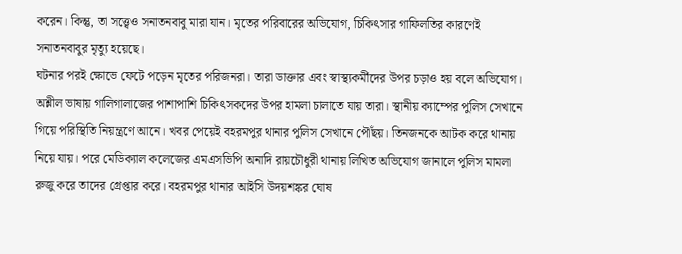করেন। কিন্তু, তা সত্ত্বেও সনাতনবাবু মারা যান। মৃতের পরিবারের অভিযোগ, চিকিৎসার গাফিলতির কারণেই সনাতনবাবুর মৃত্যু হয়েছে।
ঘটনার পরই ক্ষোভে ফেটে পড়েন মৃতের পরিজনরা। তারা ডাক্তার এবং স্বাস্থ্যকর্মীদের উপর চড়াও হয় বলে অভিযোগ। অশ্লীল ভাষায় গালিগালাজের পাশাপাশি চিকিৎসকদের উপর হামলা চালাতে যায় তারা। স্থানীয় ক্যাম্পের পুলিস সেখানে গিয়ে পরিস্থিতি নিয়ন্ত্রণে আনে। খবর পেয়েই বহরমপুর থানার পুলিস সেখানে পৌঁছয়। তিনজনকে আটক করে থানায় নিয়ে যায়। পরে মেডিক্যাল কলেজের এমএসভিপি অনাদি রায়চৌধুরী থানায় লিখিত অভিযোগ জানালে পুলিস মামলা রুজু করে তাদের গ্রেপ্তার করে। বহরমপুর থানার আইসি উদয়শঙ্কর ঘোষ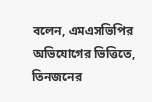বলেন, এমএসভিপির অভিযোগের ভিত্তিতে, তিনজনের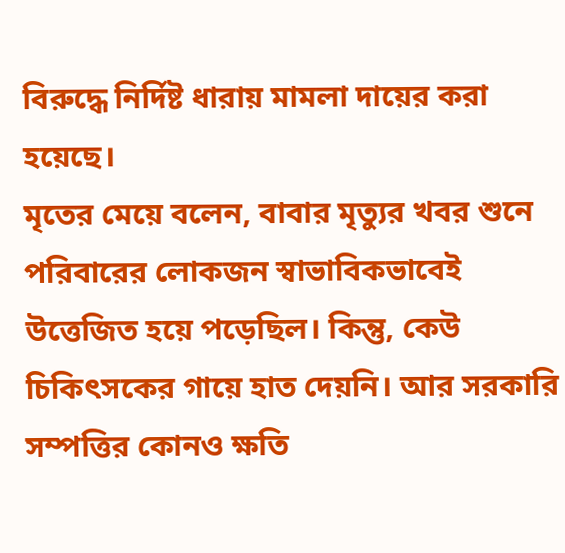বিরুদ্ধে নির্দিষ্ট ধারায় মামলা দায়ের করা হয়েছে।
মৃতের মেয়ে বলেন, বাবার মৃত্যুর খবর শুনে পরিবারের লোকজন স্বাভাবিকভাবেই উত্তেজিত হয়ে পড়েছিল। কিন্তু, কেউ চিকিৎসকের গায়ে হাত দেয়নি। আর সরকারি সম্পত্তির কোনও ক্ষতি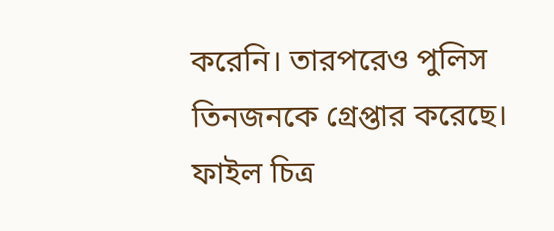করেনি। তারপরেও পুলিস তিনজনকে গ্রেপ্তার করেছে। ফাইল চিত্র